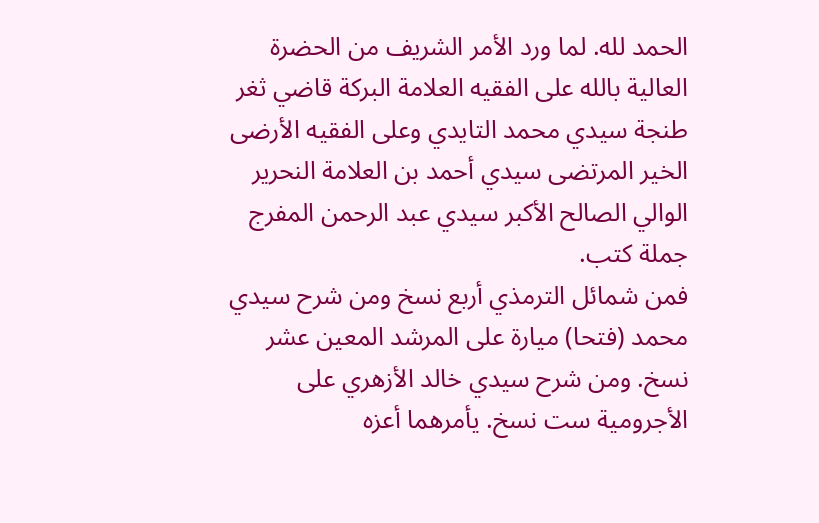الحمد لله. لما ورد الأمر الشريف من الحضرة العالية بالله على الفقيه العلامة البركة قاضي ثغر طنجة سيدي محمد التايدي وعلى الفقيه الأرضى الخير المرتضى سيدي أحمد بن العلامة النحرير الوالي الصالح الأكبر سيدي عبد الرحمن المفرج جملة كتب.
فمن شمائل الترمذي أربع نسخ ومن شرح سيدي محمد (فتحا) ميارة على المرشد المعين عشر نسخ. ومن شرح سيدي خالد الأزهري على الأجرومية ست نسخ. يأمرهما أعزه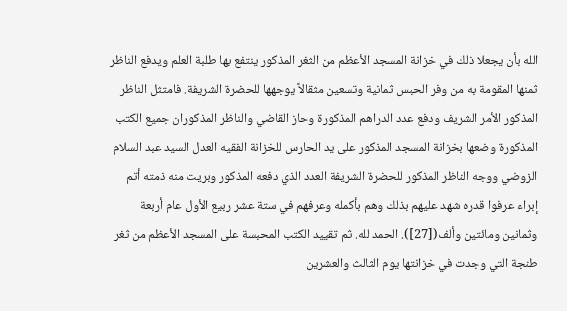الله بأن يجعلا ذلك في خزانة المسجد الأعظم من الثغر المذكور ينتفع بها طلبة العلم ويدفع الناظر ثمنها المقومة به من وفر الحبس ثمانية وتسعين مثقالاً يوجهها للحضرة الشريفة. فامتثل الناظر المذكور الأمر الشريف ودفع عدد الدراهم المذكورة وحاز القاضي والناظر المذكوران جميع الكتب المذكورة وضعها بخزانة المسجد المذكور على يد الحارس للخزانة الفقيه العدل السيد عبد السلام الزوضي ووجه الناظر المذكور للحضرة الشريفة العدد الذي دفعه المذكور وبريت منه ذمته أتم إبراء عرفوا قدره شهد عليهم بذلك وهم بأكمله وعرفهم في ستة عشر ربيع الأول عام أربعة وثمانين ومائتين وألف([27]). الحمد لله. ثم تقييد الكتب المحبسة على المسجد الأعظم من ثغر طنجة التي وجدت في خزانتها يوم الثالث والعشرين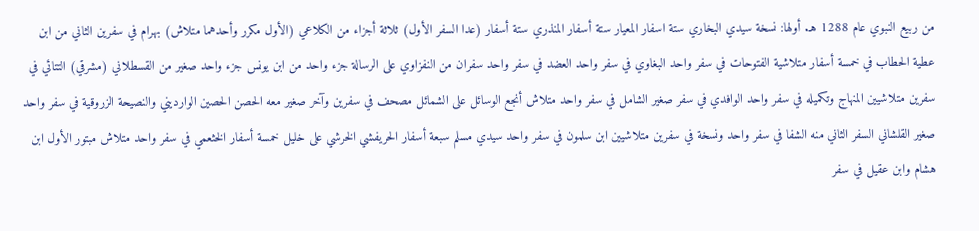من ربيع النبوي عام 1288 هـ. أولها: نسخة سيدي البخاري ستة اسفار المعيار ستة أسفار المنذري ستة أسفار (عدا السفر الأول) ثلاثة أجزاء من الكلاعي (الأول مكرر وأحدهما متلاش) بهرام في سفرين الثاني من ابن عطية الحطاب في خمسة أسفار متلاشية الفتوحات في سفر واحد البغاوي في سفر واحد العضد في سفر واحد سفران من النفزاوي على الرسالة جزء واحد من ابن يونس جزء واحد صغير من القسطلاني (مشرقي) التتائي في سفرين متلاشيين المنهاج وتكميله في سفر واحد الوافدي في سفر صغير الشامل في سفر واحد متلاش أنجع الوسائل على الشمائل مصحف في سفرين وآخر صغير معه الحصن الحصين الوارديني والنصيحة الزروقية في سفر واحد صغير القلشاني السفر الثاني منه الشفا في سفر واحد ونسخة في سفرين متلاشيين ابن سلمون في سفر واحد سيدي مسلم سبعة أسفار الحريفشي الخرشي على خليل خمسة أسفار الخثعمي في سفر واحد متلاش مبتور الأول ابن هشام وابن عقيل في سفر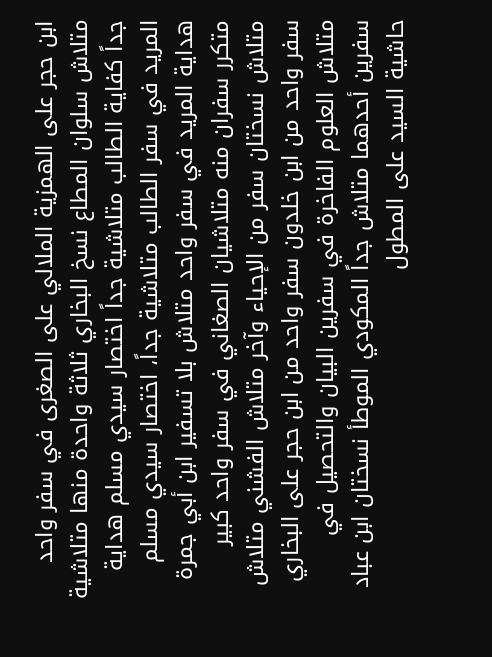ابن حجر على الهمزية الملالي على الصغرى في سفر واحد متلاش سلوان المطاع نسخ البخاري ثلاثة واحدة منها متلاشية جداً كفاية الطالب متلاشية جداً اختصار سيدي مسلم هداية المريد في سفر الطالب متلاشية جداً، اختصار سيدي مسلم هداية المريد في سفر واحد متلاش بلا تسفير ابن أبي جمرة متكرر سفران منه متلاشيان الصغاني في سفر واحد كبير متلاش نسختان سفر من الإحياء وآخر متلاش الفشني متلاش سفر واحد من ابن خلدون سفر واحد من ابن حجر على البخاري متلاش العلوم الفاخرة في سفرين البيان والتحصيل في سفرين أحدهما متلاش جداً المكودي الموطأ نسختان ابن عباد حاشية السيد على المطول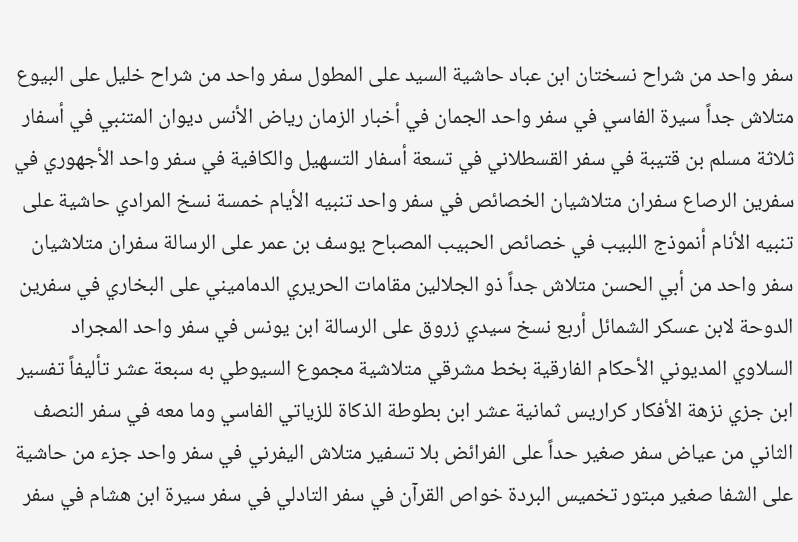سفر واحد من شراح نسختان ابن عباد حاشية السيد على المطول سفر واحد من شراح خليل على البيوع متلاش جداً سيرة الفاسي في سفر واحد الجمان في أخبار الزمان رياض الأنس ديوان المتنبي في أسفار ثلاثة مسلم بن قتيبة في سفر القسطلاني في تسعة أسفار التسهيل والكافية في سفر واحد الأجهوري في سفرين الرصاع سفران متلاشيان الخصائص في سفر واحد تنبيه الأيام خمسة نسخ المرادي حاشية على تنبيه الأنام أنموذج اللبيب في خصائص الحبيب المصباح يوسف بن عمر على الرسالة سفران متلاشيان سفر واحد من أبي الحسن متلاش جداً ذو الجلالين مقامات الحريري الدماميني على البخاري في سفرين الدوحة لابن عسكر الشمائل أربع نسخ سيدي زروق على الرسالة ابن يونس في سفر واحد المجراد السلاوي المديوني الأحكام الفارقية بخط مشرقي متلاشية مجموع السيوطي به سبعة عشر تأليفاً تفسير ابن جزي نزهة الأفكار كراريس ثمانية عشر ابن بطوطة الذكاة للزياتي الفاسي وما معه في سفر النصف الثاني من عياض سفر صغير حداً على الفرائض بلا تسفير متلاش اليفرني في سفر واحد جزء من حاشية على الشفا صغير مبتور تخميس البردة خواص القرآن في سفر التادلي في سفر سيرة ابن هشام في سفر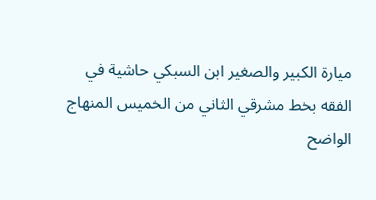ميارة الكبير والصغير ابن السبكي حاشية في الفقه بخط مشرقي الثاني من الخميس المنهاج الواضح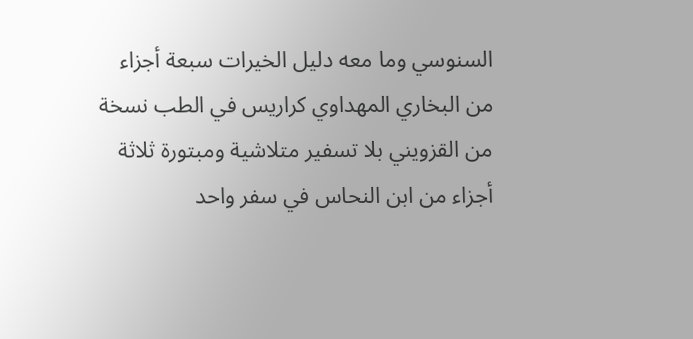السنوسي وما معه دليل الخيرات سبعة أجزاء من البخاري المهداوي كراريس في الطب نسخة من القزويني بلا تسفير متلاشية ومبتورة ثلاثة أجزاء من ابن النحاس في سفر واحد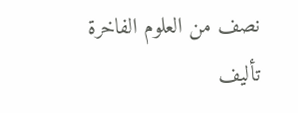نصف من العلوم الفاخرة تأليف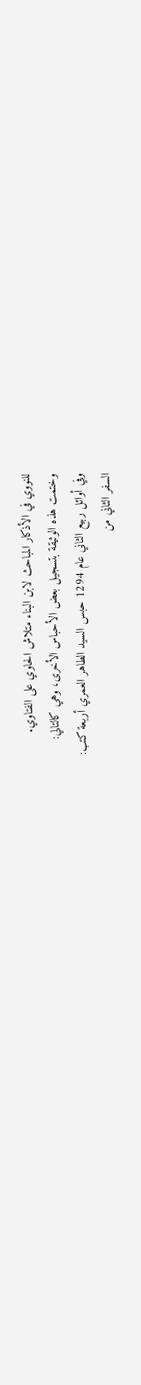للنووي في الأذكار المباحث لابن البناء متلاش الحاوي على الفتاوي.
وختمت هذه الوثيقة بتسجيل بعض الأحباس الأخرى، وهي كالتالي:
وفي أوائل ربيع الثاني عام 1294 حبس السيد الطاهر العمري أربعة كتب:
السفر الثاني من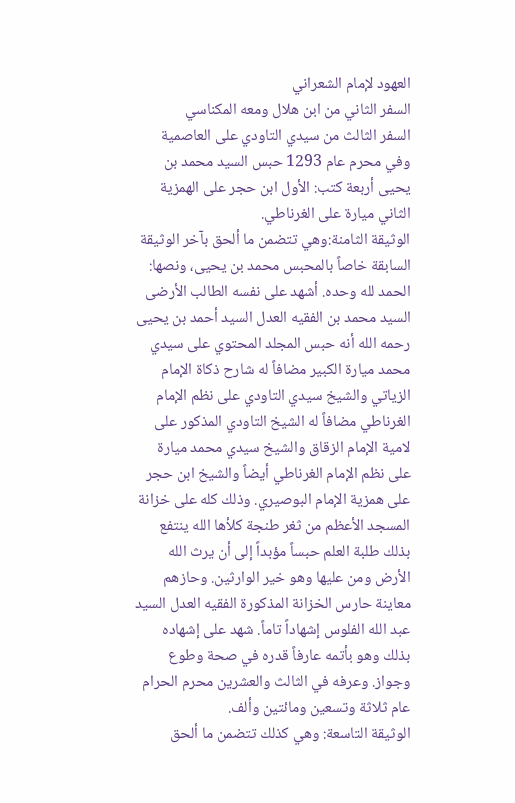العهود لإمام الشعراني
السفر الثاني من ابن هلال ومعه المكناسي
السفر الثالث من سيدي التاودي على العاصمية
وفي محرم عام 1293 حبس السيد محمد بن يحيى أربعة كتب: الأول ابن حجر على الهمزية الثاني ميارة على الغرناطي.
الوثيقة الثامنة:وهي تتضمن ما ألحق بآخر الوثيقة السابقة خاصاً بالمحبس محمد بن يحيى، ونصها:
الحمد لله وحده. أشهد على نفسه الطالب الأرضى السيد محمد بن الفقيه العدل السيد أحمد بن يحيى رحمه الله أنه حبس المجلد المحتوي على سيدي محمد ميارة الكبير مضافاً له شارح ذكاة الإمام الزياتي والشيخ سيدي التاودي على نظم الإمام الغرناطي مضافاً له الشيخ التاودي المذكور على لامية الإمام الزقاق والشيخ سيدي محمد ميارة على نظم الإمام الغرناطي أيضاً والشيخ ابن حجر على همزية الإمام البوصيري. وذلك كله على خزانة المسجد الأعظم من ثغر طنجة كلأها الله ينتفع بذلك طلبة العلم حبساً مؤبداً إلى أن يرث الله الأرض ومن عليها وهو خير الوارثين. وحازهم معاينة حارس الخزانة المذكورة الفقيه العدل السيد عبد الله الفلوس إشهاداً تاماً. شهد على إشهاده بذلك وهو بأتمه عارفاً قدره في صحة وطوع وجواز. وعرفه في الثالث والعشرين محرم الحرام عام ثلاثة وتسعين ومائتين وألف.
الوثيقة التاسعة: وهي كذلك تتضمن ما ألحق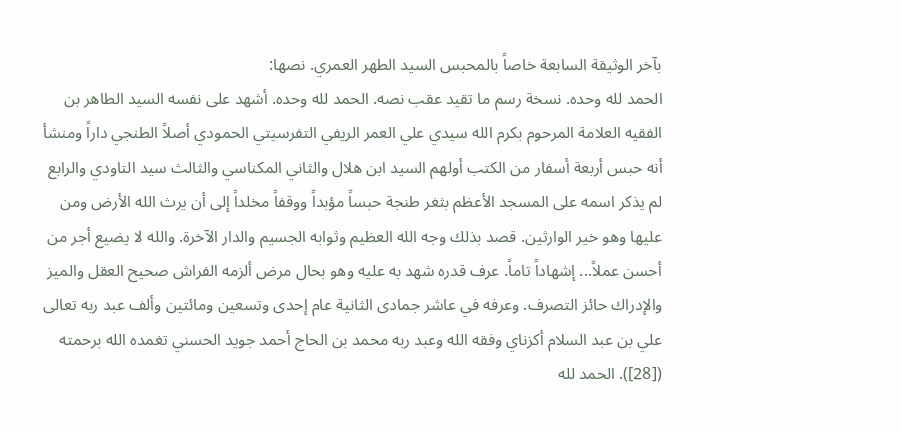بآخر الوثيقة السابعة خاصاً بالمحبس السيد الطهر العمري. نصها:
الحمد لله وحده. نسخة رسم ما تقيد عقب نصه. الحمد لله وحده. أشهد على نفسه السيد الطاهر بن الفقيه العلامة المرحوم بكرم الله سيدي علي العمر الريفي التفرسيتي الحمودي أصلاً الطنجي داراً ومنشأ أنه حبس أربعة أسفار من الكتب أولهم السيد ابن هلال والثاني المكناسي والثالث سيد التاودي والرابع لم يذكر اسمه على المسجد الأعظم بثغر طنجة حبساً مؤبداً ووقفاً مخلداً إلى أن يرث الله الأرض ومن عليها وهو خير الوارثين. قصد بذلك وجه الله العظيم وثوابه الجسيم والدار الآخرة. والله لا يضيع أجر من أحسن عملاً... إشهاداً تاماً. عرف قدره شهد به عليه وهو بحال مرض ألزمه الفراش صحيح العقل والميز والإدراك حائز التصرف. وعرفه في عاشر جمادى الثانية عام إحدى وتسعين ومائتين وألف عبد ربه تعالى علي بن عبد السلام أكزناي وفقه الله وعبد ربه محمد بن الحاج أحمد جويد الحسني تغمده الله برحمته ([28]). الحمد لله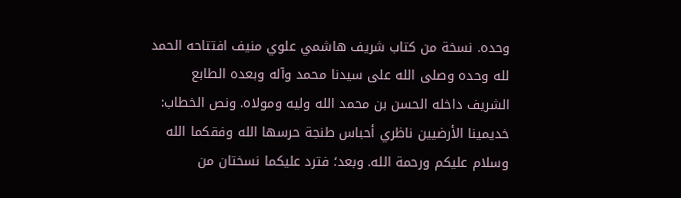وحده. نسخة من كتاب شريف هاشمي علوي منيف افتتاحه الحمد لله وحده وصلى الله على سيدنا محمد وآله وبعده الطابع الشريف داخله الحسن بن محمد الله وليه ومولاه. ونص الخطاب: خديمينا الأرضيين ناظري أحباس طنجة حرسها الله وفقكما الله وسلام عليكم ورحمة الله. وبعد؛ فترد عليكما نسختان من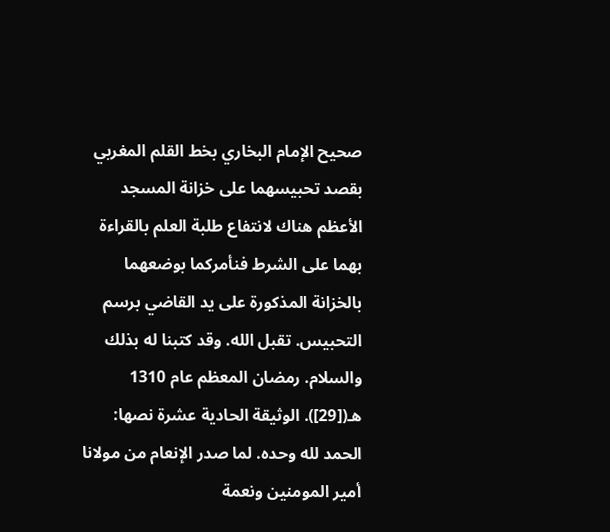صحيح الإمام البخاري بخط القلم المغربي بقصد تحبيسهما على خزانة المسجد الأعظم هناك لانتفاع طلبة العلم بالقراءة بهما على الشرط فنأمركما بوضعهما بالخزانة المذكورة على يد القاضي برسم التحبيس. تقبل الله. وقد كتبنا له بذلك والسلام. رمضان المعظم عام 1310 هـ([29]). الوثيقة الحادية عشرة نصها:
الحمد لله وحده. لما صدر الإنعام من مولانا أمير المومنين ونعمة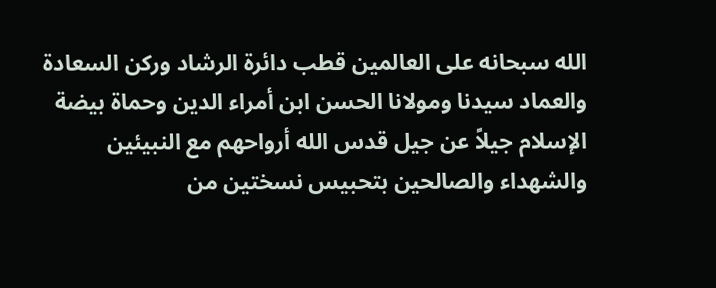الله سبحانه على العالمين قطب دائرة الرشاد وركن السعادة والعماد سيدنا ومولانا الحسن ابن أمراء الدين وحماة بيضة الإسلام جيلاً عن جيل قدس الله أرواحهم مع النبيئين والشهداء والصالحين بتحبيس نسختين من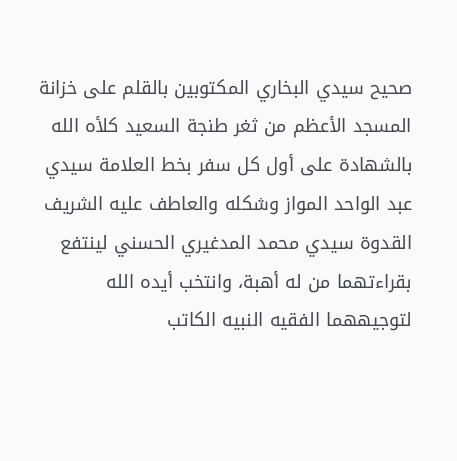صحيح سيدي البخاري المكتوبين بالقلم على خزانة المسجد الأعظم من ثغر طنجة السعيد كلأه الله بالشهادة على أول كل سفر بخط العلامة سيدي عبد الواحد المواز وشكله والعاطف عليه الشريف القدوة سيدي محمد المدغيري الحسني لينتفع بقراءتهما من له أهبة، وانتخب أيده الله لتوجيههما الفقيه النبيه الكاتب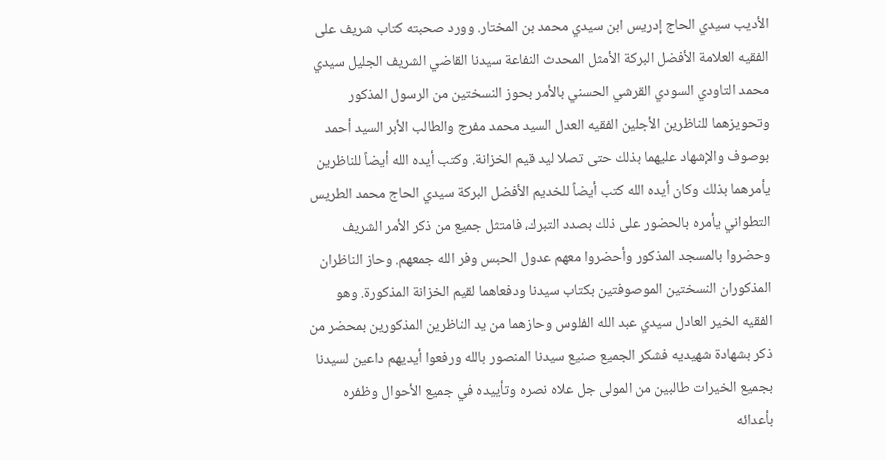الأديب سيدي الحاج إدريس ابن سيدي محمد بن المختار. وورد صحبته كتاب شريف على الفقيه العلامة الأفضل البركة الأمثل المحدث النفاعة سيدنا القاضي الشريف الجليل سيدي محمد التاودي السودي القرشي الحسني بالأمر بحوز النسختين من الرسول المذكور وتحويزهما للناظرين الأجلين الفقيه العدل السيد محمد مفرج والطالب الأبر السيد أحمد بوصوف والإشهاد عليهما بذلك حتى تصلا ليد قيم الخزانة. وكتب أيده الله أيضاً للناظرين يأمرهما بذلك وكان أيده الله كتب أيضاً للخديم الأفضل البركة سيدي الحاج محمد الطريس التطواني يأمره بالحضور على ذلك بصدد التبرك، فامتثل جميع من ذكر الأمر الشريف وحضروا بالمسجد المذكور وأحضروا معهم عدول الحبس وفر الله جمعهم. وحاز الناظران المذكوران النسختين الموصوفتين بكتاب سيدنا ودفعاهما لقيم الخزانة المذكورة. وهو الفقيه الخير العادل سيدي عبد الله الفلوس وحازهما من يد الناظرين المذكورين بمحضر من ذكر بشهادة شهيديه فشكر الجميع صنيع سيدنا المنصور بالله ورفعوا أيديهم داعين لسيدنا بجميع الخيرات طالبين من المولى جل علاه نصره وتأييده في جميع الأحوال وظفره بأعدائه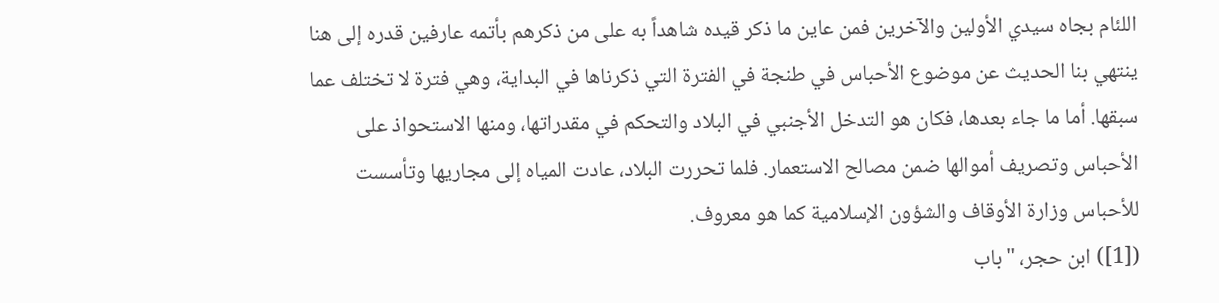اللئام بجاه سيدي الأولين والآخرين فمن عاين ما ذكر قيده شاهداً به على من ذكرهم بأتمه عارفين قدره إلى هنا ينتهي بنا الحديث عن موضوع الأحباس في طنجة في الفترة التي ذكرناها في البداية، وهي فترة لا تختلف عما سبقها. أما ما جاء بعدها، فكان هو التدخل الأجنبي في البلاد والتحكم في مقدراتها، ومنها الاستحواذ على الأحباس وتصريف أموالها ضمن مصالح الاستعمار. فلما تحررت البلاد، عادت المياه إلى مجاريها وتأسست للأحباس وزارة الأوقاف والشؤون الإسلامية كما هو معروف.
([1]) ابن حجر، "باب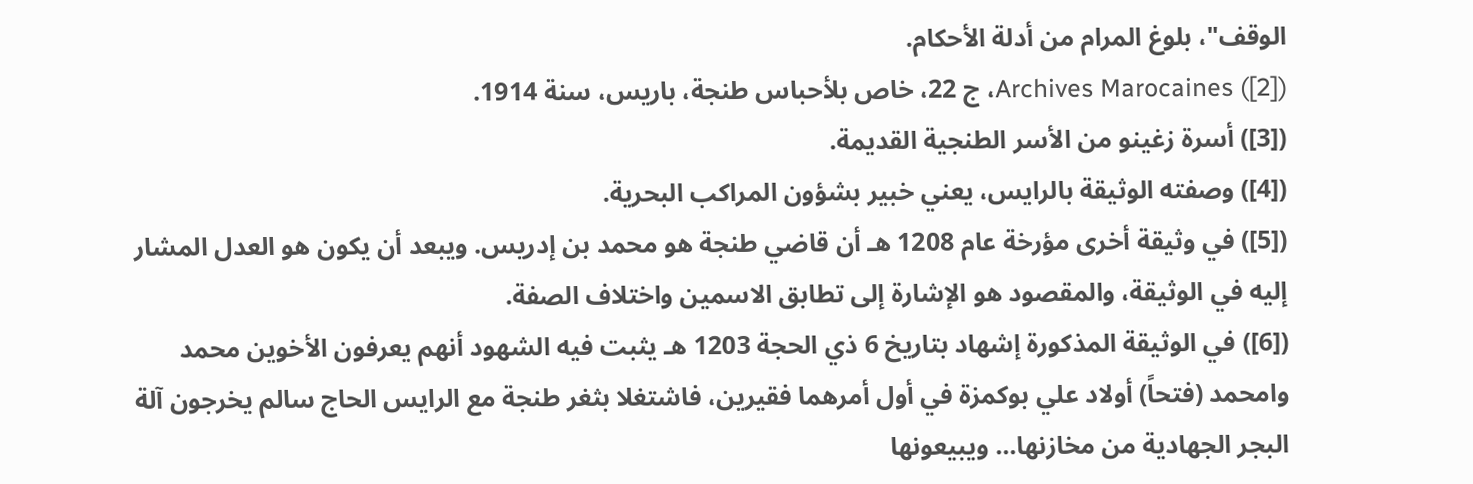الوقف"، بلوغ المرام من أدلة الأحكام.
([2]) Archives Marocaines، ج 22، خاص بلأحباس طنجة، باريس، سنة 1914.
([3]) أسرة زغينو من الأسر الطنجية القديمة.
([4]) وصفته الوثيقة بالرايس، يعني خبير بشؤون المراكب البحرية.
([5]) في وثيقة أخرى مؤرخة عام 1208 هـ أن قاضي طنجة هو محمد بن إدريس. ويبعد أن يكون هو العدل المشار إليه في الوثيقة، والمقصود هو الإشارة إلى تطابق الاسمين واختلاف الصفة.
([6]) في الوثيقة المذكورة إشهاد بتاريخ 6 ذي الحجة 1203 هـ يثبت فيه الشهود أنهم يعرفون الأخوين محمد وامحمد (فتحاً) أولاد علي بوكمزة في أول أمرهما فقيرين، فاشتغلا بثغر طنجة مع الرايس الحاج سالم يخرجون آلة البجر الجهادية من مخازنها... ويبيعونها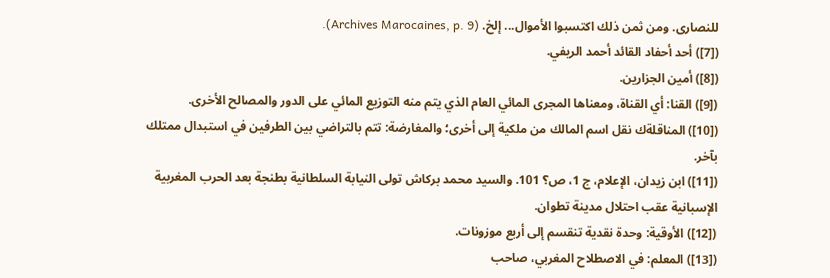للنصارى. ومن ثمن ذلك اكتسبوا الأموال... إلخ. (Archives Marocaines, p. 9).
([7]) أحد أحفاد القائد أحمد الريفي.
([8]) أمين الجزارين.
([9]) القنا: أي القناة، ومعناها المجرى المائي العام الذي يتم منه التوزيع المائي على الدور والمصالح الأخرى.
([10]) المناقلةك نقل اسم المالك من ملكية إلى أخرى؛ والمغارضة: تتم بالتراضي بين الطرفين في استبدال ممتلك بآخر.
([11]) ابن زيدان، الإعلام، ج 1، ص؟ 101. والسيد محمد بركاش تولى النيابة السلطانية بطنجة بعد الحرب المغربية الإسبانية عقب احتلال مدينة تطوان.
([12]) الأوقية: وحدة نقدية تنقسم إلى أربع موزونات.
([13]) المعلم: في الاصطلاح المغربي، صاحب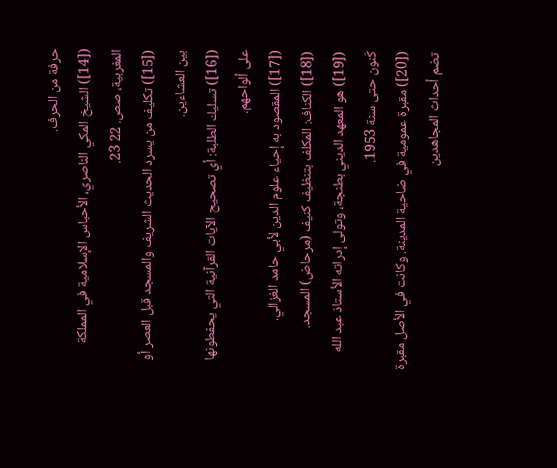حرفة من الحرف.
([14]) الشيخ المكي الناصري، الأحباس الإسلامية في المملكة المغربية، صص. 22 23.
([15]) تكليف من يسرد الحديث الشريف والمسجد قبل العصر أو بين العشاءين.
([16]) تسليك الطلبة: أي تصحيح الآيات القرآنية التي يحفطونها على ألواحهم.
([17]) المقصود به إحياء علوم الدين لأبي حامد الغزالي.
([18]) الكناف: المكلف بتنظيف كنيف (مرحاض) المسجد.
([19]) هو المعهد الديني بطنجة، وتولى إدراته الأستاذ عبد الله كَنون حتى سنة 1953.
([20]) مقبرة عمومية في ضاحية المدينة. وكانت في الأصل مقبرة تضم أحداث المجاهدين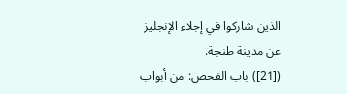الذين شاركوا في إجلاء الإنجليز عن مدينة طنجة.
([21]) باب الفحص: من أبواب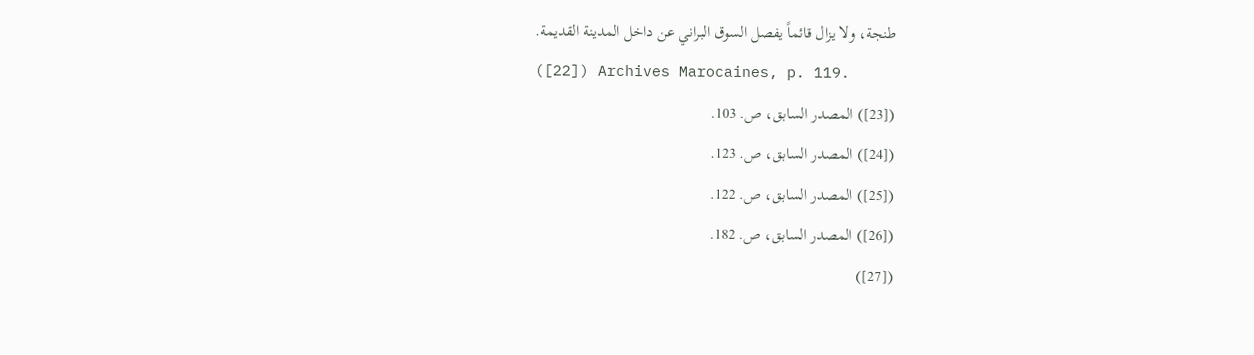طنجة، ولا يزال قائماً يفصل السوق البراني عن داخل المدينة القديمة.
([22]) Archives Marocaines, p. 119.
([23]) المصدر السابق، ص. 103.
([24]) المصدر السابق، ص. 123.
([25]) المصدر السابق، ص. 122.
([26]) المصدر السابق، ص. 182.
([27])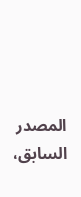المصدر السابق،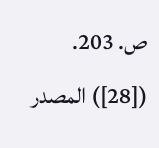ص. 203.
([28]) المصدر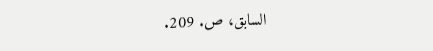السابق، ص. 209.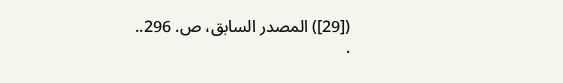([29]) المصدر السابق، ص. 296..
.